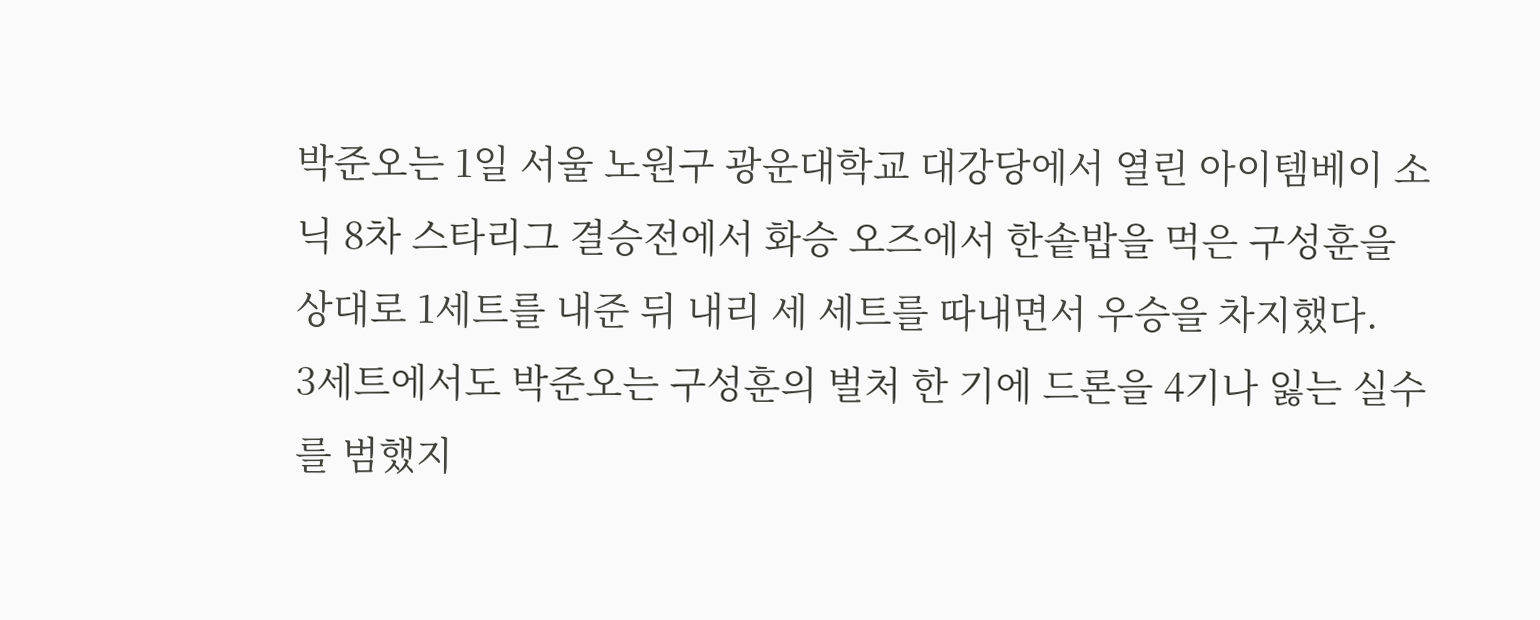박준오는 1일 서울 노원구 광운대학교 대강당에서 열린 아이템베이 소닉 8차 스타리그 결승전에서 화승 오즈에서 한솥밥을 먹은 구성훈을 상대로 1세트를 내준 뒤 내리 세 세트를 따내면서 우승을 차지했다.
3세트에서도 박준오는 구성훈의 벌처 한 기에 드론을 4기나 잃는 실수를 범했지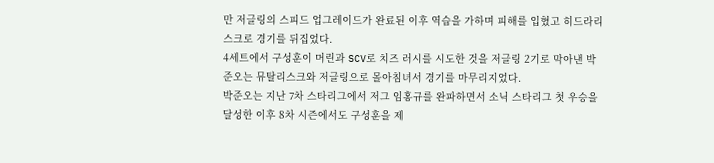만 저글링의 스피드 업그레이드가 완료된 이후 역습을 가하며 피해를 입혔고 히드라리스크로 경기를 뒤집었다.
4세트에서 구성훈이 머린과 SCV로 치즈 러시를 시도한 것을 저글링 2기로 막아낸 박준오는 뮤탈리스크와 저글링으로 몰아침녀서 경기를 마무리지었다.
박준오는 지난 7차 스타리그에서 저그 임홍규를 완파하면서 소닉 스타리그 첫 우승을 달성한 이후 8차 시즌에서도 구성훈을 제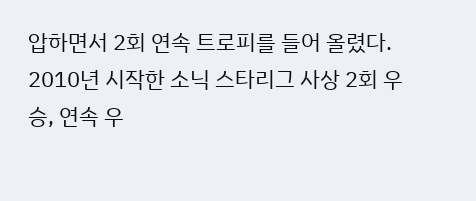압하면서 2회 연속 트로피를 들어 올렸다.
2010년 시작한 소닉 스타리그 사상 2회 우승, 연속 우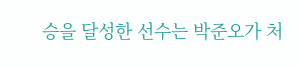승을 달성한 선수는 박준오가 처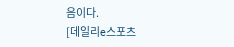음이다.
[데일리e스포츠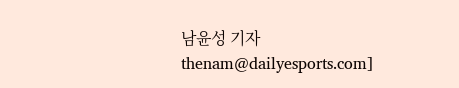남윤성 기자 thenam@dailyesports.com]